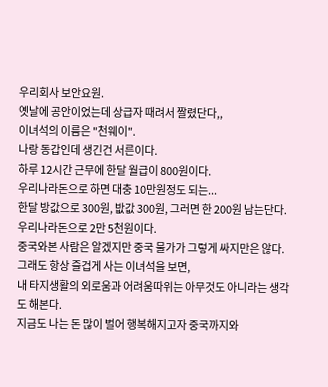우리회사 보안요원.
옛날에 공안이었는데 상급자 때려서 짤렸단다,,
이녀석의 이름은 "천웨이".
나랑 동갑인데 생긴건 서른이다.
하루 12시간 근무에 한달 월급이 800원이다.
우리나라돈으로 하면 대충 10만원정도 되는...
한달 방값으로 300원, 밦값 300원, 그러면 한 200원 남는단다.
우리나라돈으로 2만 5천원이다.
중국와본 사람은 알겠지만 중국 물가가 그렇게 싸지만은 않다.
그래도 항상 즐겁게 사는 이녀석을 보면,
내 타지생활의 외로움과 어려움따위는 아무것도 아니라는 생각도 해본다.
지금도 나는 돈 많이 벌어 행복해지고자 중국까지와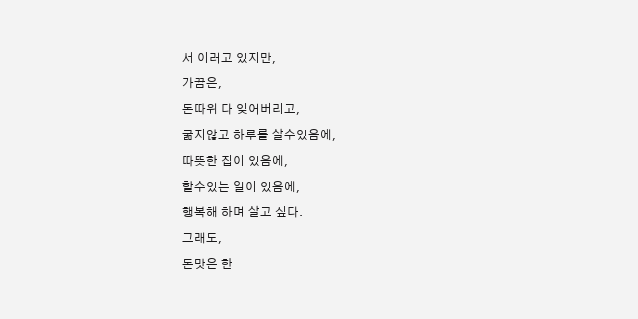서 이러고 있지만,
가끔은,
돈따위 다 잊어버리고,
굶지않고 하루를 살수있음에,
따뜻한 집이 있음에,
할수있는 일이 있음에,
행복해 하며 살고 싶다.
그래도,
돈맛은 한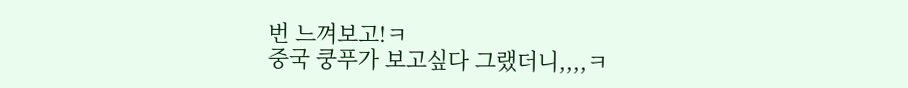번 느껴보고!ㅋ
중국 쿵푸가 보고싶다 그랬더니,,,,ㅋ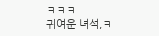ㅋㅋㅋ
귀여운 녀석,ㅋ